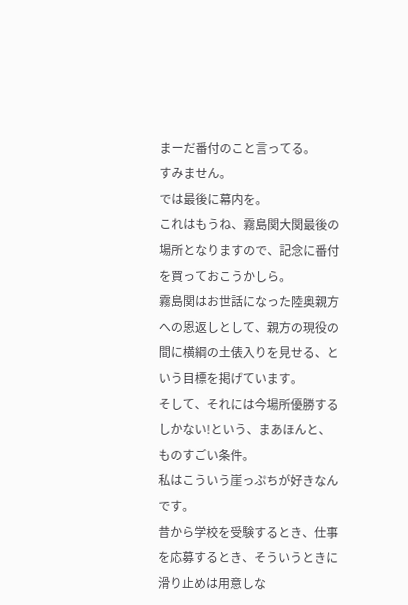まーだ番付のこと言ってる。
すみません。
では最後に幕内を。
これはもうね、霧島関大関最後の場所となりますので、記念に番付を買っておこうかしら。
霧島関はお世話になった陸奥親方への恩返しとして、親方の現役の間に横綱の土俵入りを見せる、という目標を掲げています。
そして、それには今場所優勝するしかない!という、まあほんと、ものすごい条件。
私はこういう崖っぷちが好きなんです。
昔から学校を受験するとき、仕事を応募するとき、そういうときに滑り止めは用意しな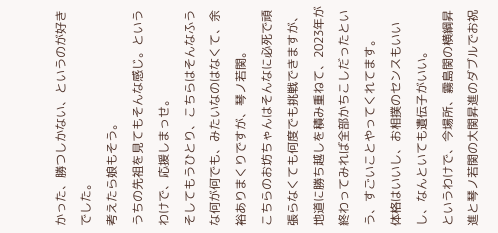かった、勝つしかない、というのが好きでした。
考えたら娘もそう。
うちの先祖を見てもそんな感じ。というわけで、応援しまっせ。
そしてもうひとり、こちらはそんなふうな何が何でも、みたいなのはなくて、余裕ありまくりですが、琴ノ若関。
こちらのお坊ちゃんはそんなに必死で頑張らなくても何度でも挑戦できますが、地道に勝ち越しを積み重ねて、2023年が終わってみれば全部かちこしだったという、すごいことやってくれてます。
体格はいいし、お相撲のセンスもいいし、なんといても遺伝子がいい。
というわけで、今場所、霧島関の横綱昇進と琴ノ若関の大関昇進のダブルでお祝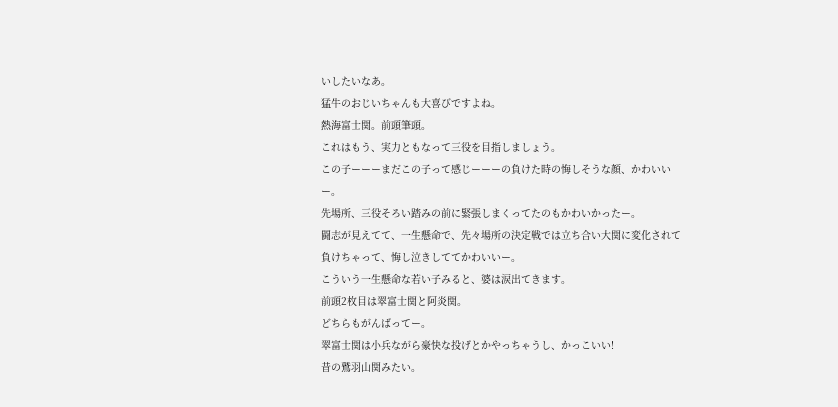いしたいなあ。
猛牛のおじいちゃんも大喜びですよね。
熱海富士関。前頭筆頭。
これはもう、実力ともなって三役を目指しましょう。
この子ーーーまだこの子って感じーーーの負けた時の悔しそうな顔、かわいいー。
先場所、三役そろい踏みの前に緊張しまくってたのもかわいかったー。
闘志が見えてて、一生懸命で、先々場所の決定戦では立ち合い大関に変化されて負けちゃって、悔し泣きしててかわいいー。
こういう一生懸命な若い子みると、婆は涙出てきます。
前頭2枚目は翠富士関と阿炎関。
どちらもがんばってー。
翠富士関は小兵ながら豪快な投げとかやっちゃうし、かっこいい!
昔の鷲羽山関みたい。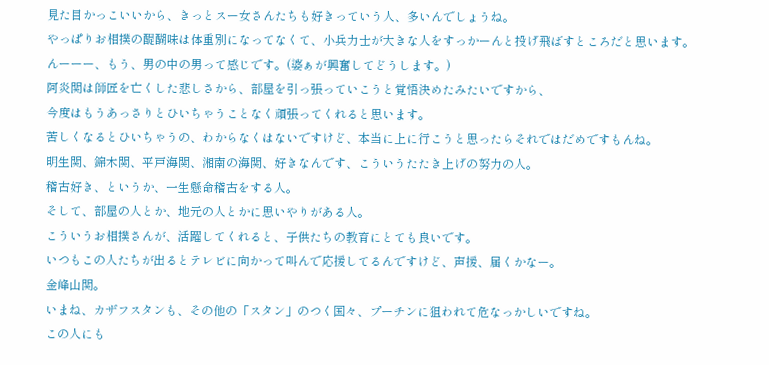見た目かっこいいから、きっとスー女さんたちも好きっていう人、多いんでしょうね。
やっぱりお相撲の醍醐味は体重別になってなくて、小兵力士が大きな人をすっかーんと投げ飛ばすところだと思います。
んーーー、もう、男の中の男って感じです。(婆ぁが興奮してどうします。)
阿炎関は師匠を亡くした悲しさから、部屋を引っ張っていこうと覚悟決めたみたいですから、
今度はもうあっさりとひいちゃうことなく頑張ってくれると思います。
苦しくなるとひいちゃうの、わからなくはないですけど、本当に上に行こうと思ったらそれではだめですもんね。
明生関、錦木関、平戸海関、湘南の海関、好きなんです、こういうたたき上げの努力の人。
稽古好き、というか、一生懸命稽古をする人。
そして、部屋の人とか、地元の人とかに思いやりがある人。
こういうお相撲さんが、活躍してくれると、子供たちの教育にとても良いです。
いつもこの人たちが出るとテレビに向かって叫んで応援してるんですけど、声援、届くかなー。
金峰山関。
いまね、カザフスタンも、その他の「スタン」のつく国々、プーチンに狙われて危なっかしいですね。
この人にも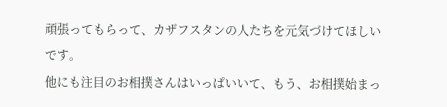頑張ってもらって、カザフスタンの人たちを元気づけてほしいです。
他にも注目のお相撲さんはいっぱいいて、もう、お相撲始まっ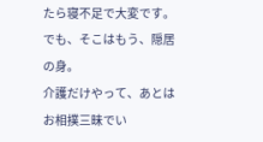たら寝不足で大変です。
でも、そこはもう、隠居の身。
介護だけやって、あとはお相撲三昧でい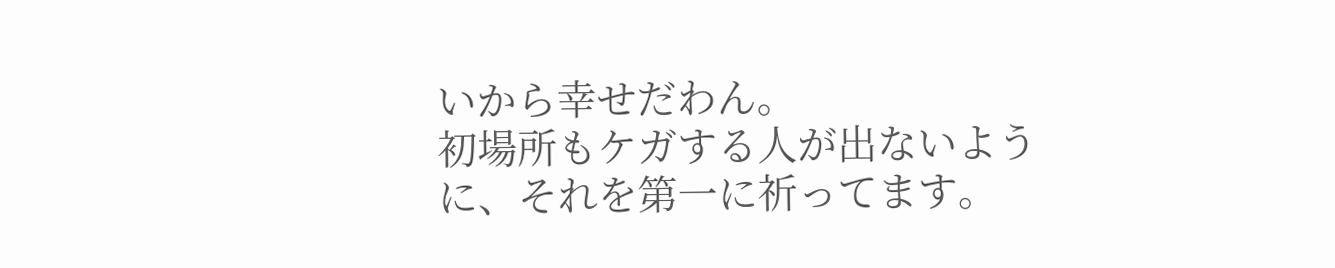いから幸せだわん。
初場所もケガする人が出ないように、それを第一に祈ってます。